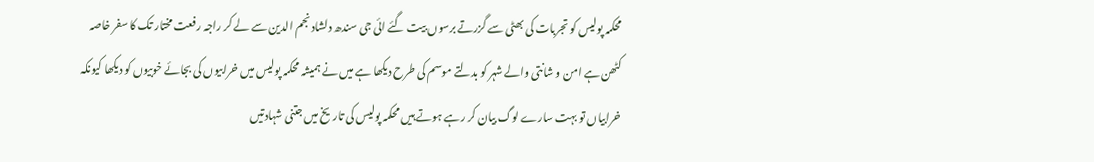محکمہ پولیس کو تجربات کی بھٹی سے گزرتے برسوں بیت گئے ائی جی سندھ دلشاد نجم الدین سے لے کر راجہ رفعت مختار تک کا سفر خاصہ کٹھن ہے امن و شانتی والے شہر کو بدلتے موسم کی طرح دیکھا ہے میں نے ہمیشہ محکمہ پولیس میں خرابیوں کی بجائے خوبیوں کو دیکھا کیونکہ خرابیاں تو بہت سارے لوگ بیان کر رہے ہوتے ہیں محکمہ پولیس کی تاریخ میں جتنی شہادتیں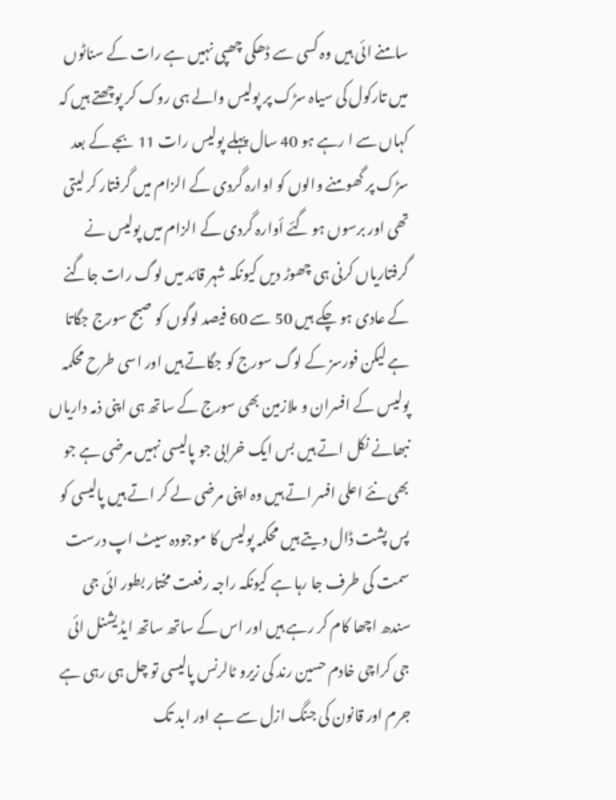سامنے ائی ہیں وہ کسی سے ڈھکی چھپی نہیں ہے رات کے سناٹوں میں تارکول کی سیاہ سڑک پر پولیس والے ہی روک کر پوچھتے ہیں کہ کہاں سے ا رہے ہو 40 سال پہلے پولیس رات 11 بجے کے بعد سڑک پر گھومنے والوں کو اوارہ گردی کے الزام میں گرفتار کر لیتی تھی اور برسوں ہو گئے أوارہ گردی کے الزام میں پولیس نے گرفتاریاں کرنی ہی چھوڑ دیں کیونکہ شہر قائد میں لوگ رات جاگنے کے عادی ہو چکے ہیں 50 سے 60 فیصد لوگوں کو صبح سورج جگاتا ہے لیکن فورسز کے لوگ سورج کو جگاتے ہیں اور اسی طرح محکمہ پولیس کے افسران و ملازمین بھی سورج کے ساتھ ہی اپنی ذمہ داریاں نبھانے نکل اتے ہیں بس ایک خرابی جو پالیسی نہیں مرضی ہے جو بھی نئے اعلی افسر اتے ہیں وہ اپنی مرضی لے کر اتے ہیں پالیسی کو پس پشت ڈال دیتے ہیں محکمہ پولیس کا موجودہ سیٹ اپ درست سمت کی طرف جا رہا ہے کیونکہ راجہ رفعت مختار بطور ائی جی سندھ اچھا کام کر رہے ہیں اور اس کے ساتھ ساتھ ایڈیشنل ائی جی کراچی خادم حسین رند کی زیرو ٹالرنس پالیسی تو چل ہی رہی ہے جرم اور قانون کی جنگ ازل سے ہے اور ابد تک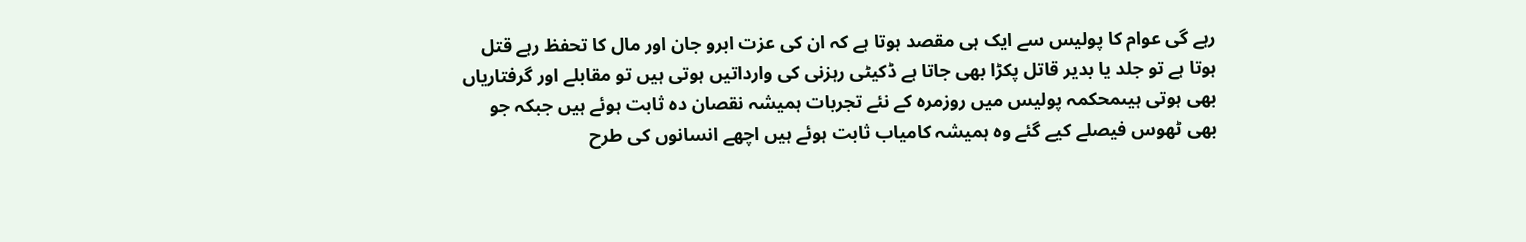رہے گی عوام کا پولیس سے ایک ہی مقصد ہوتا ہے کہ ان کی عزت ابرو جان اور مال کا تحفظ رہے قتل ہوتا ہے تو جلد یا بدیر قاتل پکڑا بھی جاتا ہے ڈکیٹی رہزنی کی وارداتیں ہوتی ہیں تو مقابلے اور گرفتاریاں بھی ہوتی ہیںمحکمہ پولیس میں روزمرہ کے نئے تجربات ہمیشہ نقصان دہ ثابت ہوئے ہیں جبکہ جو بھی ٹھوس فیصلے کیے گئے وہ ہمیشہ کامیاب ثابت ہوئے ہیں اچھے انسانوں کی طرح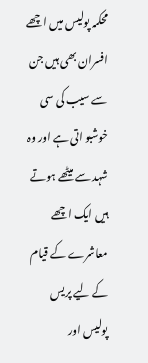محکمہ پولیس میں اچھے افسران بھی ہیں جن سے سیب کی سی خوشبو اتی ہے اور وہ شہد سے میٹھے ہوتے ہیں ایک اچھے معاشرے کے قیام کے لیے پریس پولیس اور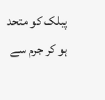پبلک کو متحد ہو کر جرم سے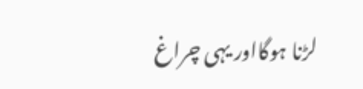لڑنا ہوگااور یہی چراغ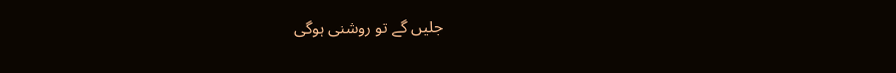جلیں گے تو روشنی ہوگی